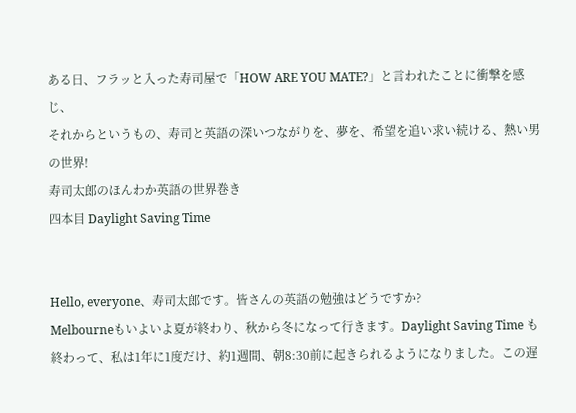ある日、フラッと入った寿司屋で「HOW ARE YOU MATE?」と言われたことに衝撃を感じ、
それからというもの、寿司と英語の深いつながりを、夢を、希望を追い求い続ける、熱い男の世界!
寿司太郎のほんわか英語の世界巻き
四本目 Daylight Saving Time


Hello, everyone、寿司太郎です。皆さんの英語の勉強はどうですか?
Melbourneもいよいよ夏が終わり、秋から冬になって行きます。Daylight Saving Time も終わって、私は1年に1度だけ、約1週間、朝8:30前に起きられるようになりました。この遅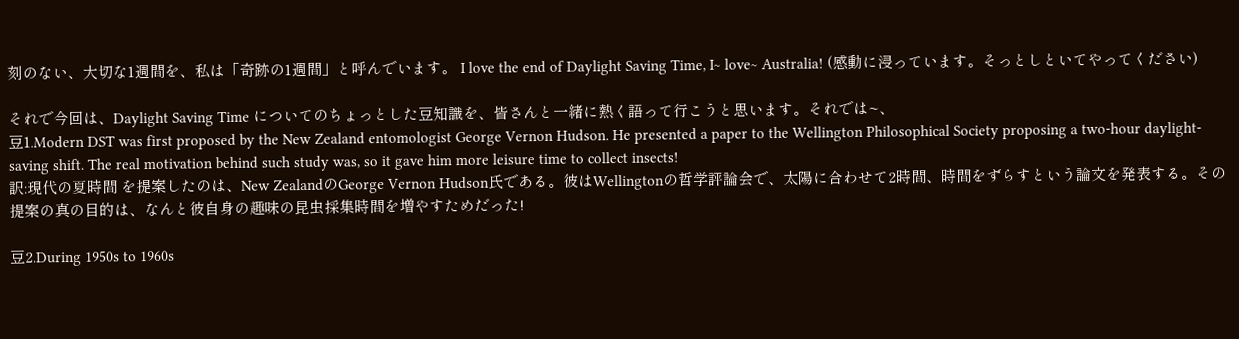刻のない、大切な1週間を、私は「奇跡の1週間」と呼んでいます。 I love the end of Daylight Saving Time, I~ love~ Australia! (感動に浸っています。そっとしといてやってください)

それで今回は、Daylight Saving Time についてのちょっとした豆知識を、皆さんと一緒に熱く語って行こうと思います。それでは~、
豆1.Modern DST was first proposed by the New Zealand entomologist George Vernon Hudson. He presented a paper to the Wellington Philosophical Society proposing a two-hour daylight-saving shift. The real motivation behind such study was, so it gave him more leisure time to collect insects!
訳:現代の夏時間 を提案したのは、New ZealandのGeorge Vernon Hudson氏である。彼はWellingtonの哲学評論会で、太陽に合わせて2時間、時間をずらすという論文を発表する。その提案の真の目的は、なんと彼自身の趣味の昆虫採集時間を増やすためだった!

豆2.During 1950s to 1960s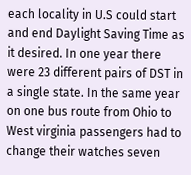each locality in U.S could start and end Daylight Saving Time as it desired. In one year there were 23 different pairs of DST in a single state. In the same year on one bus route from Ohio to West virginia passengers had to change their watches seven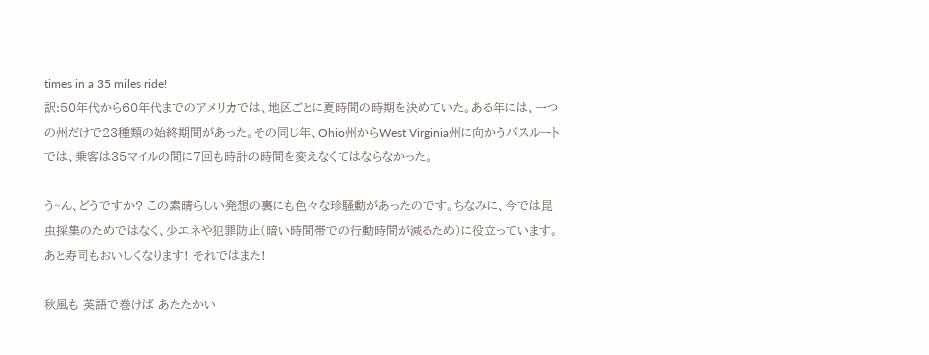times in a 35 miles ride!
訳:50年代から60年代までのアメリカでは、地区ごとに夏時間の時期を決めていた。ある年には、一つの州だけで23種類の始終期間があった。その同じ年、Ohio州からWest Virginia州に向かうバスルートでは、乗客は35マイルの間に7回も時計の時間を変えなくてはならなかった。

う~ん、どうですか? この素晴らしい発想の裏にも色々な珍騒動があったのです。ちなみに、今では昆虫採集のためではなく、少エネや犯罪防止(暗い時間帯での行動時間が減るため)に役立っています。あと寿司もおいしくなります! それではまた!

秋風も 英語で巻けば あたたかい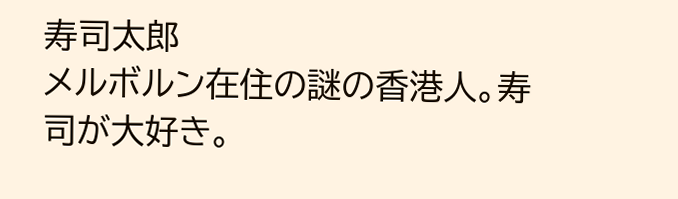寿司太郎
メルボルン在住の謎の香港人。寿司が大好き。